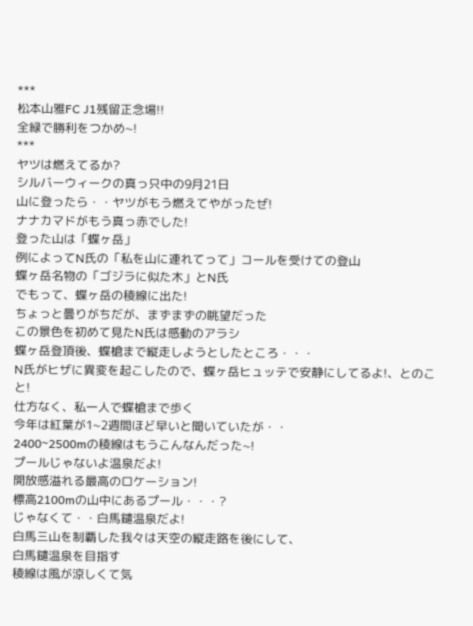***
松本山雅FC J1残留正念場!!
全緑で勝利をつかめ~!
***
ヤツは燃えてるか?
シルバーウィークの真っ只中の9月21日
山に登ったら・・ヤツがもう燃えてやがったぜ!
ナナカマドがもう真っ赤でした!
登った山は「蝶ヶ岳」
例によってN氏の「私を山に連れてって」コールを受けての登山
蝶ヶ岳名物の「ゴジラに似た木」とN氏
でもって、蝶ヶ岳の稜線に出た!
ちょっと曇りがちだが、まずまずの眺望だった
この景色を初めて見たN氏は感動のアラシ
蝶ヶ岳登頂後、蝶槍まで縦走しようとしたところ・・・
N氏がヒザに異変を起こしたので、蝶ヶ岳ヒュッテで安静にしてるよ!、とのこと!
仕方なく、私一人で蝶槍まで歩く
今年は紅葉が1~2週間ほど早いと聞いていたが・・
2400~2500mの稜線はもうこんなんだった~!
プールじゃないよ温泉だよ!
開放感溢れる最高のロケーション!
標高2100mの山中にあるプール・・・?
じゃなくて・・白馬鑓温泉だよ!
白馬三山を制覇した我々は天空の縦走路を後にして、
白馬鑓温泉を目指す
稜線は風が涼しくて気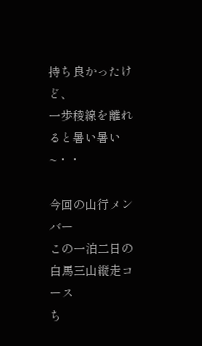持ち良かったけど、
一歩稜線を離れると暑い暑い~・・

今回の山行メンバー
この一泊二日の白馬三山縦走コース
ち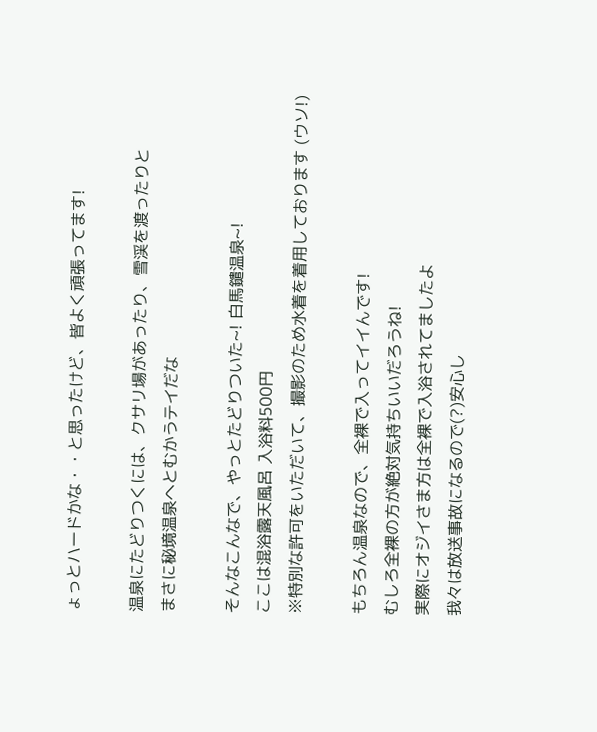ょっとハードかな・・と思ったけど、皆よく頑張ってます!

温泉にたどりつくには、クサリ場があったり、雪渓を渡ったりと
まさに秘境温泉へとむかうテイだな

そんなこんなで、やっとたどりついた~! 白馬鑓温泉~!
ここは混浴露天風呂 入浴料500円
※特別な許可をいただいて、撮影のため水着を着用しております (ウソ!)

もちろん温泉なので、全裸で入ってイイんです!
むしろ全裸の方が絶対気持ちいいだろうね!
実際にオジイさま方は全裸で入浴されてましたよ
我々は放送事故になるので(?)安心し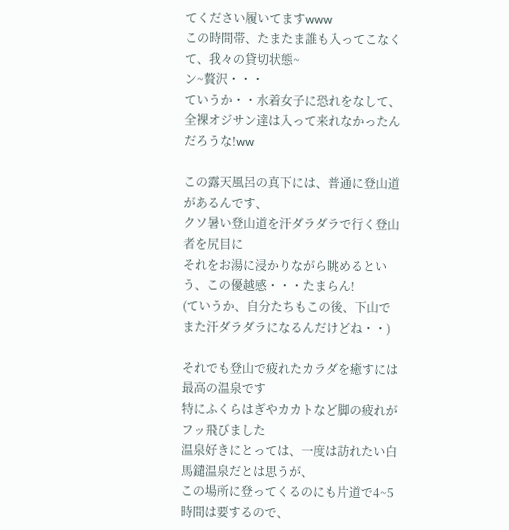てください履いてますwww
この時間帯、たまたま誰も入ってこなくて、我々の貸切状態~
ン~贅沢・・・
ていうか・・水着女子に恐れをなして、全裸オジサン達は入って来れなかったんだろうな!ww

この露天風呂の真下には、普通に登山道があるんです、
クソ暑い登山道を汗ダラダラで行く登山者を尻目に
それをお湯に浸かりながら眺めるという、この優越感・・・たまらん!
(ていうか、自分たちもこの後、下山でまた汗ダラダラになるんだけどね・・)

それでも登山で疲れたカラダを癒すには最高の温泉です
特にふくらはぎやカカトなど脚の疲れがフッ飛びました
温泉好きにとっては、一度は訪れたい白馬鑓温泉だとは思うが、
この場所に登ってくるのにも片道で4~5時間は要するので、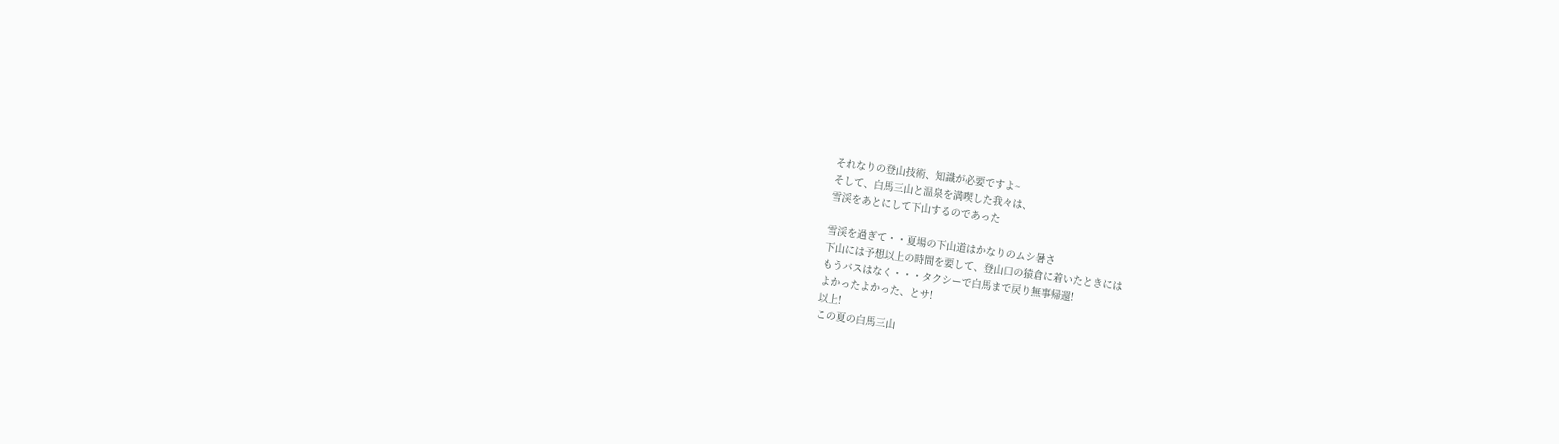それなりの登山技術、知識が必要ですよ~
そして、白馬三山と温泉を満喫した我々は、
雪渓をあとにして下山するのであった

雪渓を過ぎて・・夏場の下山道はかなりのムシ暑さ
下山には予想以上の時間を要して、登山口の猿倉に着いたときには
もうバスはなく・・・タクシーで白馬まで戻り無事帰還!
よかったよかった、とサ!
以上!
この夏の白馬三山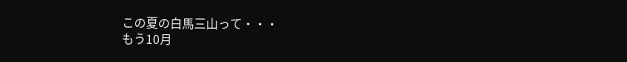この夏の白馬三山って・・・
もう10月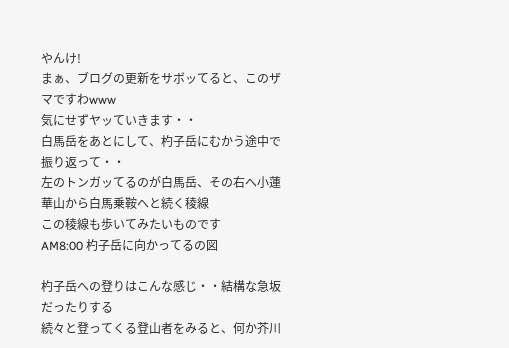やんけ!
まぁ、ブログの更新をサボッてると、このザマですわwww
気にせずヤッていきます・・
白馬岳をあとにして、杓子岳にむかう途中で振り返って・・
左のトンガッてるのが白馬岳、その右へ小蓮華山から白馬乗鞍へと続く稜線
この稜線も歩いてみたいものです
AM8:00 杓子岳に向かってるの図

杓子岳への登りはこんな感じ・・結構な急坂だったりする
続々と登ってくる登山者をみると、何か芥川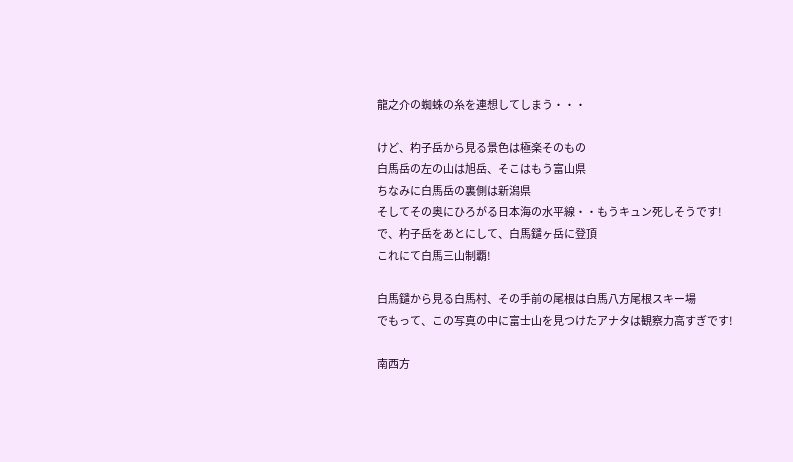龍之介の蜘蛛の糸を連想してしまう・・・

けど、杓子岳から見る景色は極楽そのもの
白馬岳の左の山は旭岳、そこはもう富山県
ちなみに白馬岳の裏側は新潟県
そしてその奥にひろがる日本海の水平線・・もうキュン死しそうです!
で、杓子岳をあとにして、白馬鑓ヶ岳に登頂
これにて白馬三山制覇!

白馬鑓から見る白馬村、その手前の尾根は白馬八方尾根スキー場
でもって、この写真の中に富士山を見つけたアナタは観察力高すぎです!

南西方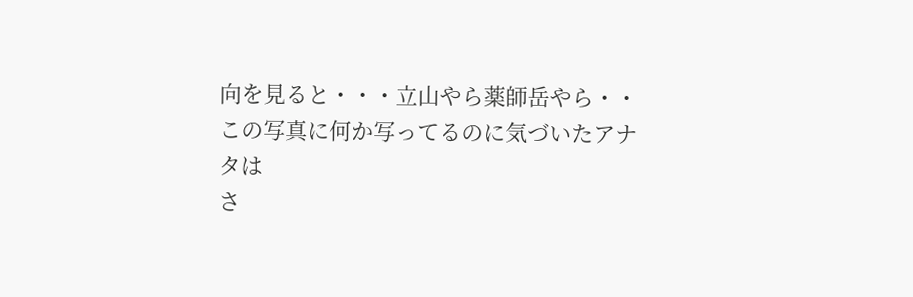向を見ると・・・立山やら薬師岳やら・・
この写真に何か写ってるのに気づいたアナタは
さ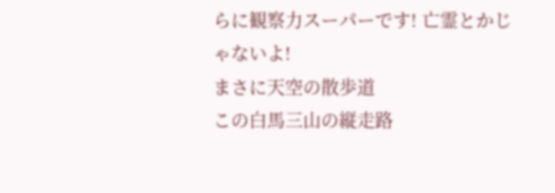らに観察力スーパーです! 亡霊とかじゃないよ!
まさに天空の散歩道
この白馬三山の縦走路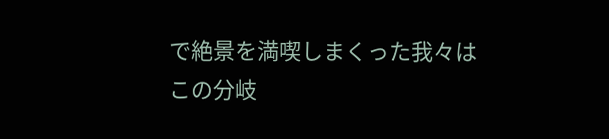で絶景を満喫しまくった我々は
この分岐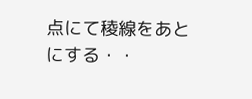点にて稜線をあとにする・・